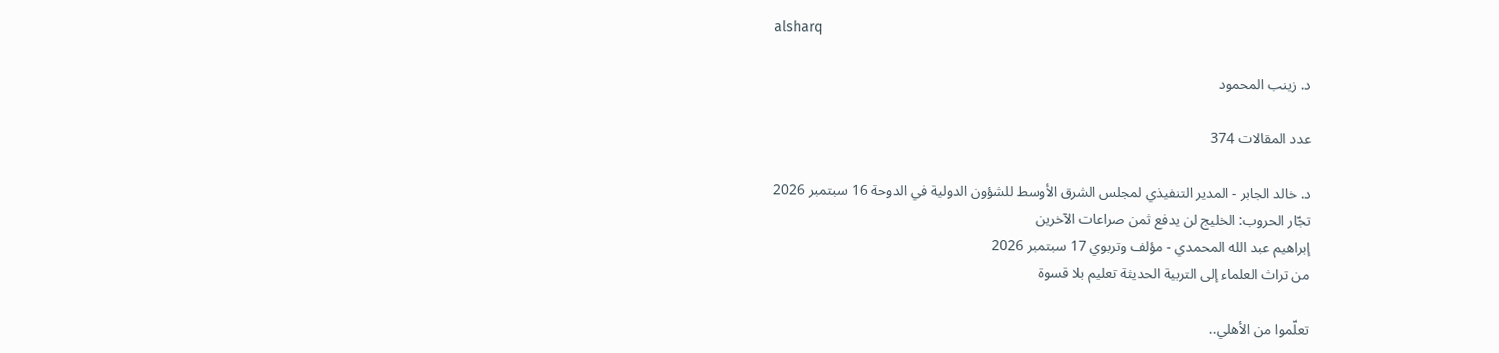alsharq

د. زينب المحمود

عدد المقالات 374

د. خالد الجابر - المدير التنفيذي لمجلس الشرق الأوسط للشؤون الدولية في الدوحة 16 سبتمبر 2026
تجّار الحروب: الخليج لن يدفع ثمن صراعات الآخرين
إبراهيم عبد الله المحمدي - مؤلف وتربوي 17 سبتمبر 2026
من تراث العلماء إلى التربية الحديثة تعليم بلا قسوة

تعلّموا من الأهلي..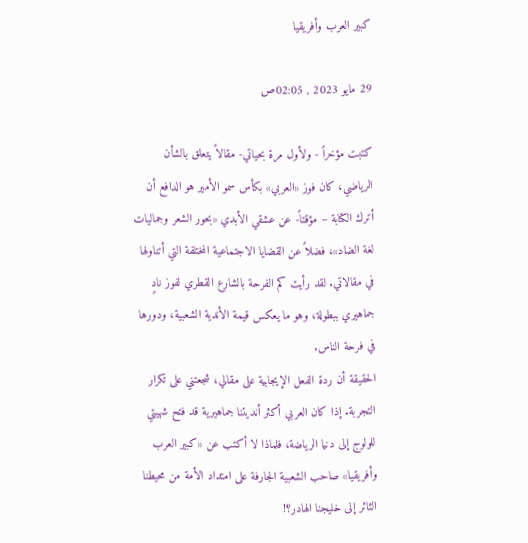كبير العرب وأفريقيا

29 مايو 2023 , 02:05ص

كتبت مؤخراً - ولأول مرة بحياتي- مقالاً يتعلق بالشأن الرياضي، كان فوز «العربي» بكأس سمو الأمير هو الدافع أن أترك الكتابة – مؤقتاً- عن عشقي الأبدي «بحور الشعر وجماليات لغة الضاد»، فضلاً عن القضايا الاجتماعية المختلفة التي أتناولها في مقالاتي. لقد رأيت كم الفرحة بالشارع القطري لفوز نادٍ جماهيري ببطولة، وهو ما يعكس قيمة الأندية الشعبية، ودورها في فرحة الناس.
الحقيقة أن ردة الفعل الإيجابية على مقالي، شجعتني على تكرار التجربة. إذا كان العربي أكثر أنديتنا جماهيرية قد فتح شهيتي للولوج إلى دنيا الرياضة، فلماذا لا أكتب عن «كبير العرب وأفريقيا» صاحب الشعبية الجارفة على امتداد الأمة من محيطنا الثائر إلى خليجنا الهادر؟!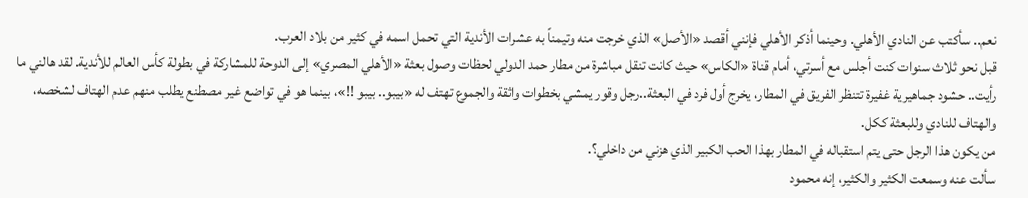نعم.. سأكتب عن النادي الأهلي. وحينما أذكر الأهلي فإنني أقصد «الأصل» الذي خرجت منه وتيمناً به عشرات الأندية التي تحمل اسمه في كثير من بلاد العرب.
قبل نحو ثلاث سنوات كنت أجلس مع أسرتي، أمام قناة «الكاس» حيث كانت تنقل مباشرة من مطار حمد الدولي لحظات وصول بعثة «الأهلي المصري» إلى الدوحة للمشاركة في بطولة كأس العالم للأندية. لقد هالني ما رأيت.. حشود جماهيرية غفيرة تتنظر الفريق في المطار، يخرج أول فرد في البعثة..رجل وقور يمشي بخطوات واثقة والجموع تهتف له «بيبو.. بيبو !!»، بينما هو في تواضع غير مصطنع يطلب منهم عدم الهتاف لشخصه، والهتاف للنادي وللبعثة ككل.
من يكون هذا الرجل حتى يتم استقباله في المطار بهذا الحب الكبير الذي هزني من داخلي؟.
سألت عنه وسمعت الكثير والكثير، إنه محمود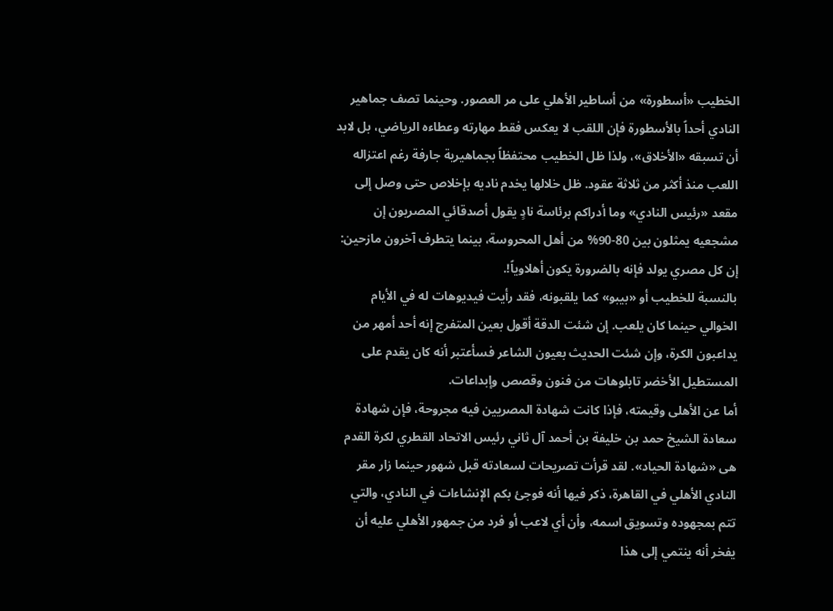الخطيب «أسطورة» من أساطير الأهلي على مر العصور. وحينما تصف جماهير النادي أحداً بالأسطورة فإن اللقب لا يعكس فقط مهارته وعطاءه الرياضي، بل لابد أن تسبقه «الأخلاق»، ولذا ظل الخطيب محتفظاً بجماهيرية جارفة رغم اعتزاله اللعب منذ أكثر من ثلاثة عقود. ظل خلالها يخدم ناديه بإخلاص حتى وصل إلى مقعد «رئيس النادي» وما أدراكم برئاسة نادٍ يقول أصدقائي المصريون إن مشجعيه يمثلون بين 80-90% من أهل المحروسة، بينما يتطرف آخرون مازحين: إن كل مصري يولد فإنه بالضرورة يكون أهلاوياً!.
بالنسبة للخطيب أو «بيبو» كما يلقبونه، فقد رأيت فيديوهات له في الأيام الخوالي حينما كان يلعب. إن شئت الدقة أقول بعين المتفرج إنه أحد أمهر من يداعبون الكرة، وإن شئت الحديث بعيون الشاعر فسأعتبر أنه كان يقدم على المستطيل الأخضر تابلوهات من فنون وقصص وإبداعات.
أما عن الأهلى وقيمته، فإذا كانت شهادة المصريين فيه مجروحة، فإن شهادة سعادة الشيخ حمد بن خليفة بن أحمد آل ثاني رئيس الاتحاد القطري لكرة القدم هى «شهادة الحياد». لقد قرأت تصريحات لسعادته قبل شهور حينما زار مقر النادي الأهلي في القاهرة، ذكر فيها أنه فوجئ بكم الإنشاءات في النادي، والتي تتم بمجهوده وتسويق اسمه، وأن أي لاعب أو فرد من جمهور الأهلي عليه أن يفخر أنه ينتمي إلى هذا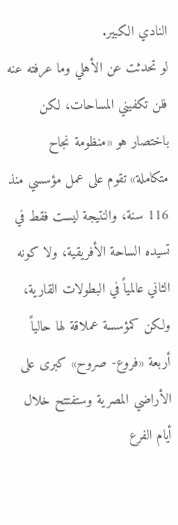النادي الكبير.
لو تحدثت عن الأهلي وما عرفته عنه فلن تكفيني المساحات، لكن باختصار هو «منظومة نجاح متكاملة» تقوم على عمل مؤسسي منذ 116 سنة، والنتيجة ليست فقط في تسيده الساحة الأفريقية، ولا كونه الثاني عالمياً في البطولات القارية، ولكن كمؤسسة عملاقة لها حالياً أربعة «فروع- صروح» كبرى على الأراضي المصرية وستفتتح خلال أيام الفرع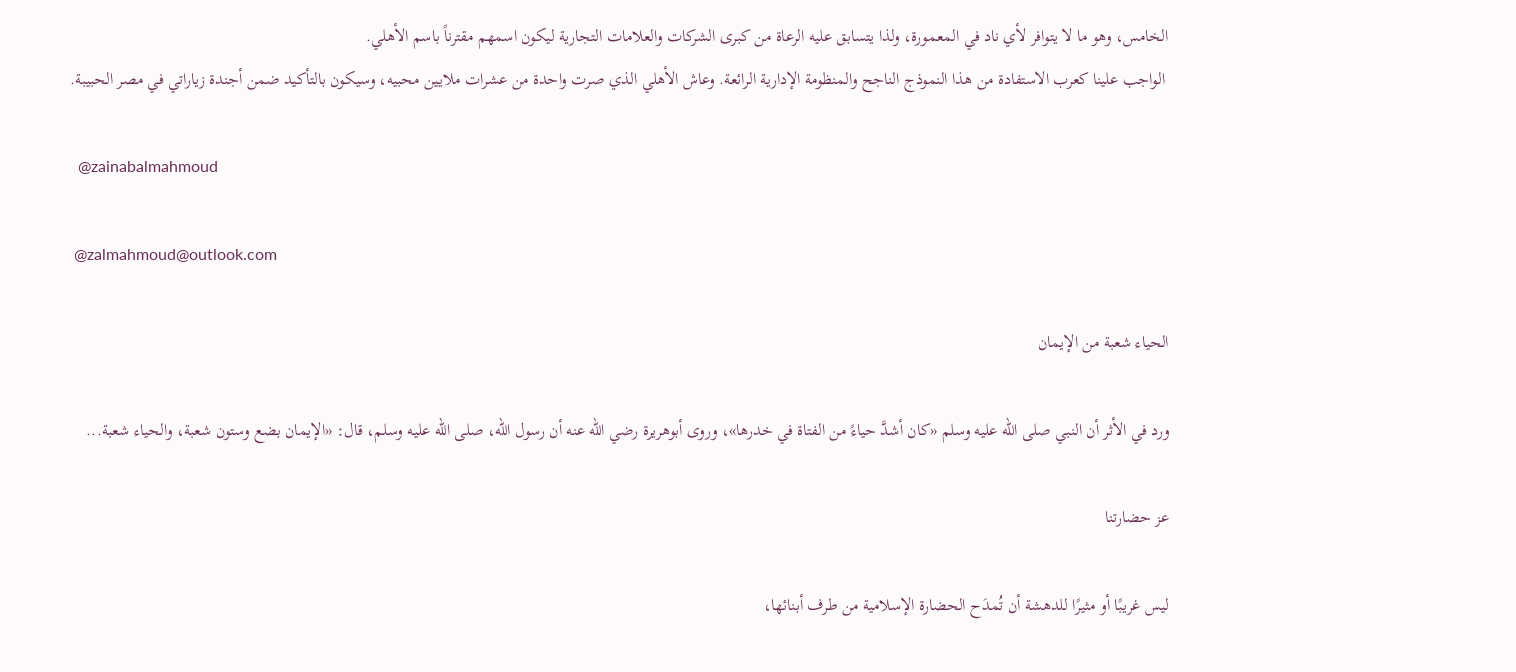الخامس، وهو ما لا يتوافر لأي ناد في المعمورة، ولذا يتسابق عليه الرعاة من كبرى الشركات والعلامات التجارية ليكون اسمهم مقترناً باسم الأهلي.
 الواجب علينا كعرب الاستفادة من هذا النموذج الناجح والمنظومة الإدارية الرائعة. وعاش الأهلي الذي صرت واحدة من عشرات ملايين محبيه، وسيكون بالتأكيد ضمن أجندة زياراتي في مصر الحبيبة.

  @zainabalmahmoud

 @zalmahmoud@outlook.com

الحياء شعبة من الإيمان

ورد في الأثر أن النبي صلى الله عليه وسلم «كان أشدَّ حياءً من الفتاة في خدرها»، وروى أبوهريرة رضي الله عنه أن رسول الله، صلى الله عليه وسلم، قال: «الإيمان بضع وستون شعبة، والحياء شعبة...

عز حضارتنا

ليس غريبًا أو مثيرًا للدهشة أن تُمدَح الحضارة الإسلامية من طرف أبنائها،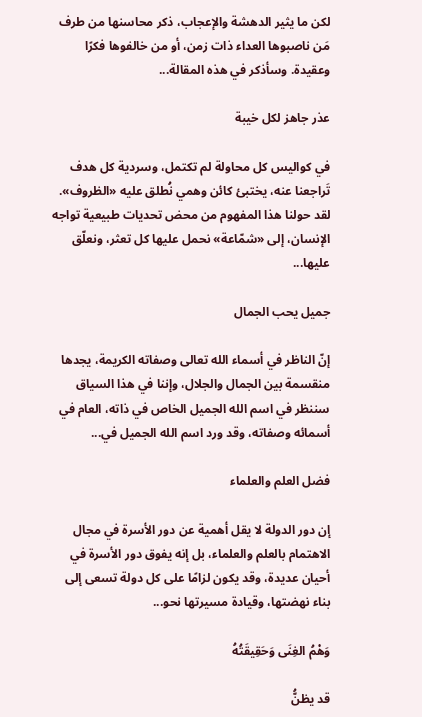لكن ما يثير الدهشة والإعجاب، ذكر محاسنها من طرف مَن ناصبوها العداء ذات زمن، أو من خالفوها فكرًا وعقيدة. وسأذكر في هذه المقالة...

عذر جاهز لكل خيبة

في كواليس كل محاولة لم تكتمل، وسردية كل هدف تَراجعنا عنه، يختبئ كائن وهمي نُطلق عليه «الظروف». لقد حولنا هذا المفهوم من محض تحديات طبيعية تواجه الإنسان، إلى «شمّاعة» نحمل عليها كل تعثر، ونعلّق عليها...

جميل يحب الجمال

إنّ الناظر في أسماء الله تعالى وصفاته الكريمة، يجدها منقسمة بين الجمال والجلال، وإننا في هذا السياق سننظر في اسم الله الجميل الخاص في ذاته، العام في أسمائه وصفاته، وقد ورد اسم الله الجميل في...

فضل العلم والعلماء

إن دور الدولة لا يقل أهمية عن دور الأسرة في مجال الاهتمام بالعلم والعلماء، بل إنه يفوق دور الأسرة في أحيان عديدة، وقد يكون لزامًا على كل دولة تسعى إلى بناء نهضتها، وقيادة مسيرتها نحو...

وَهْمُ الغِنَى وَحَقِيقَتُهُ

قد يظنُّ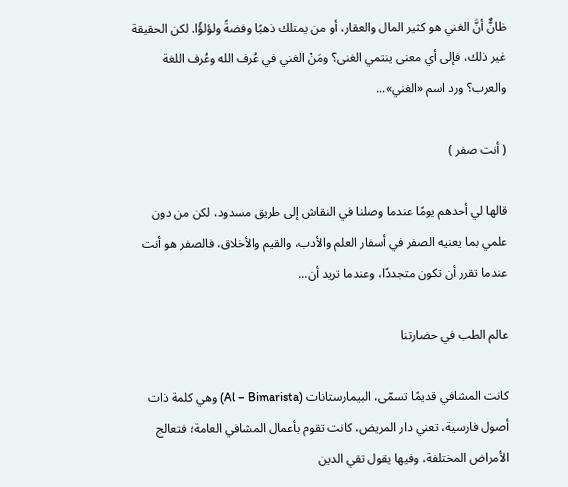ظانٌّ أنَّ الغني هو كثير المال والعقار، أو من يمتلك ذهبًا وفضةً ولؤلؤًا. لكن الحقيقة غير ذلك، فإلى أي معنى ينتمي الغنى؟ ومَنْ الغني في عُرف الله وعُرف اللغة والعرب؟ ورد اسم «الغني»...

( أنت صفر )

قالها لي أحدهم يومًا عندما وصلنا في النقاش إلى طريق مسدود، لكن من دون علمي بما يعنيه الصفر في أسفار العلم والأدب، والقيم والأخلاق، فالصفر هو أنت عندما تقرر أن تكون متجددًا، وعندما تريد أن...

عالم الطب في حضارتنا

كانت المشافي قديمًا تسمّى، البيمارستانات (Al – Bimarista) وهي كلمة ذات أصول فارسية، تعني دار المريض، كانت تقوم بأعمال المشافي العامة؛ فتعالج الأمراض المختلفة، وفيها يقول تقي الدين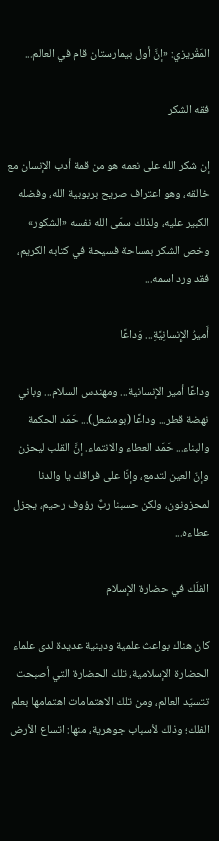المَقْريزي: «إنَّ أول بيمارستان قام في العالم...

فقه الشكر

إن شكر الله على نعمه هو من قمة أدب الإنسان مع خالقه، وهو اعتراف صريح بربوبية الله، وفضله الكبير عليه، ولذلك سمّى الله نفسه «الشكور» وخص الشكر بمساحة فسيحة في كتابه الكريم، فقد ورد اسمه...

أَميرُ الإِنسانِيَّةِ... وَداعًا

وداعًا أمير الإنسانية... ومهندس السلام... وباني نهضة قطر... وداعًا (بومشعل)... حَمَد الحكمة والبناء... حَمَد العطاء والانتماء. إنَّ القلب ليحزن وإنّ العين لتدمع، وإنّا على فراقك يا والدنا لمحزونون، ولكن حسبنا ربٌّ رؤوف رحيم، يجزل عطاءه...

الفلَك في حضارة الإسلام

كان هناك بواعث علمية ودينية عديدة لدى علماء الحضارة الإسلامية، تلك الحضارة التي أصبحت تتسيّد العالم، ومن تلك الاهتمامات اهتمامها بعلم الفلك؛ وذلك لأسباب جوهرية، منها: اتساع الأرض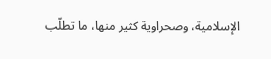الإسلامية، وصحراوية كثير منها، ما تطلّب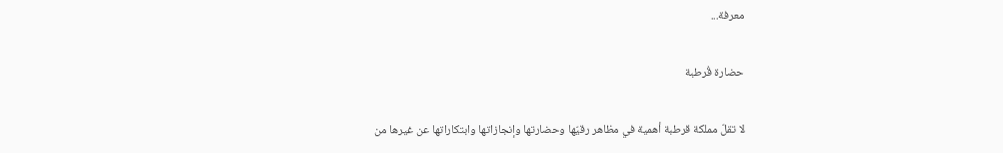معرفة...

حضارة قُرطبة

لا تقلّ مملكة قرطبة أهمية في مظاهر رقيّها وحضارتها وإنجازاتها وابتكاراتها عن غيرها من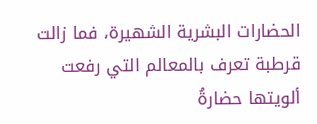الحضارات البشرية الشهيرة، فما زالت قرطبة تعرف بالمعالم التي رفعت ألويتها حضارةُ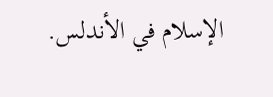الإسلام في الأندلس.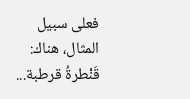فعلى سبيل المثال، هناك: قَنْطرةُ قرطبة...